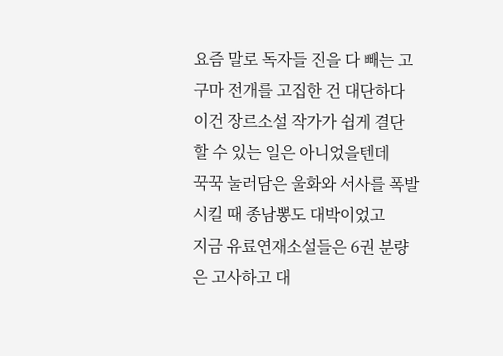요즘 말로 독자들 진을 다 빼는 고구마 전개를 고집한 건 대단하다
이건 장르소설 작가가 쉽게 결단 할 수 있는 일은 아니었을텐데
꾹꾹 눌러담은 울화와 서사를 폭발시킬 때 종남뽕도 대박이었고
지금 유료연재소설들은 6권 분량은 고사하고 대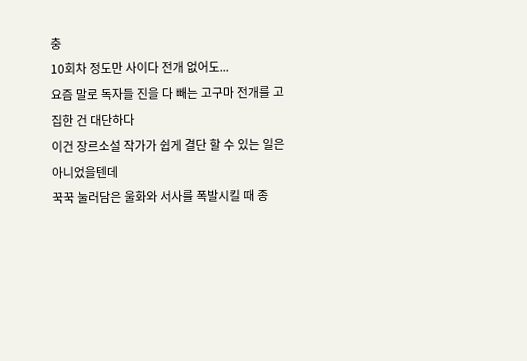충
10회차 정도만 사이다 전개 없어도...
요즘 말로 독자들 진을 다 빼는 고구마 전개를 고집한 건 대단하다
이건 장르소설 작가가 쉽게 결단 할 수 있는 일은 아니었을텐데
꾹꾹 눌러담은 울화와 서사를 폭발시킬 때 종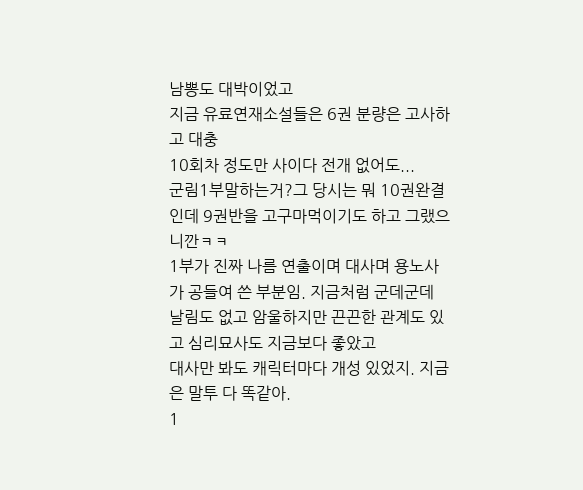남뽕도 대박이었고
지금 유료연재소설들은 6권 분량은 고사하고 대충
10회차 정도만 사이다 전개 없어도...
군림1부말하는거?그 당시는 뭐 10권완결인데 9권반을 고구마먹이기도 하고 그랬으니깐ㅋㅋ
1부가 진짜 나름 연출이며 대사며 용노사가 공들여 쓴 부분임. 지금처럼 군데군데 날림도 없고 암울하지만 끈끈한 관계도 있고 심리묘사도 지금보다 좋았고
대사만 봐도 캐릭터마다 개성 있었지. 지금은 말투 다 똑같아.
1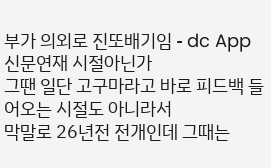부가 의외로 진또배기임 - dc App
신문연재 시절아닌가
그땐 일단 고구마라고 바로 피드백 들어오는 시절도 아니라서
막말로 26년전 전개인데 그때는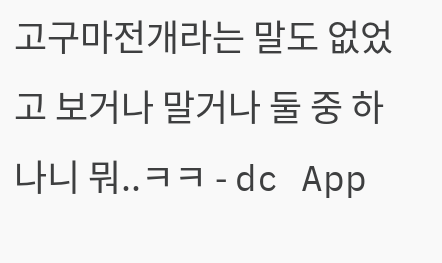고구마전개라는 말도 없었고 보거나 말거나 둘 중 하나니 뭐..ㅋㅋ - dc App